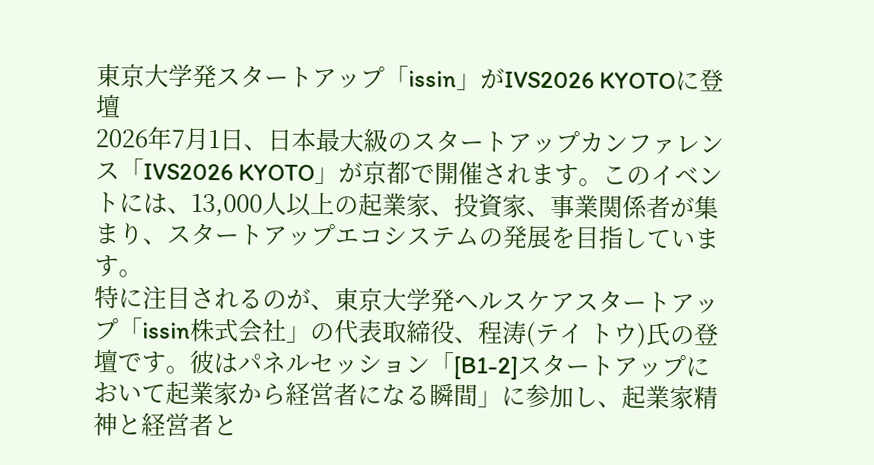東京大学発スタートアップ「issin」がIVS2026 KYOTOに登壇
2026年7月1日、日本最大級のスタートアップカンファレンス「IVS2026 KYOTO」が京都で開催されます。このイベントには、13,000人以上の起業家、投資家、事業関係者が集まり、スタートアップエコシステムの発展を目指しています。
特に注目されるのが、東京大学発ヘルスケアスタートアップ「issin株式会社」の代表取締役、程涛(テイ トウ)氏の登壇です。彼はパネルセッション「[B1-2]スタートアップにおいて起業家から経営者になる瞬間」に参加し、起業家精神と経営者と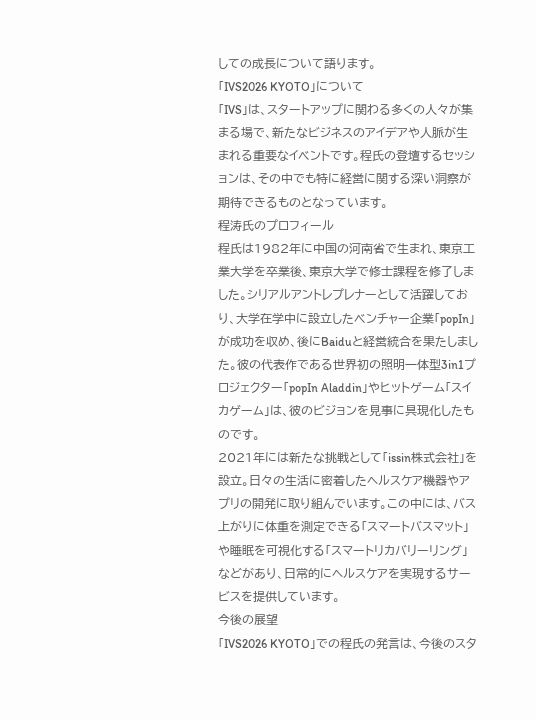しての成長について語ります。
「IVS2026 KYOTO」について
「IVS」は、スタートアップに関わる多くの人々が集まる場で、新たなビジネスのアイデアや人脈が生まれる重要なイベントです。程氏の登壇するセッションは、その中でも特に経営に関する深い洞察が期待できるものとなっています。
程涛氏のプロフィール
程氏は1982年に中国の河南省で生まれ、東京工業大学を卒業後、東京大学で修士課程を修了しました。シリアルアントレプレナーとして活躍しており、大学在学中に設立したベンチャー企業「popIn」が成功を収め、後にBaiduと経営統合を果たしました。彼の代表作である世界初の照明一体型3in1プロジェクター「popIn Aladdin」やヒットゲーム「スイカゲーム」は、彼のビジョンを見事に具現化したものです。
2021年には新たな挑戦として「issin株式会社」を設立。日々の生活に密着したヘルスケア機器やアプリの開発に取り組んでいます。この中には、バス上がりに体重を測定できる「スマートバスマット」や睡眠を可視化する「スマートリカバリーリング」などがあり、日常的にヘルスケアを実現するサービスを提供しています。
今後の展望
「IVS2026 KYOTO」での程氏の発言は、今後のスタ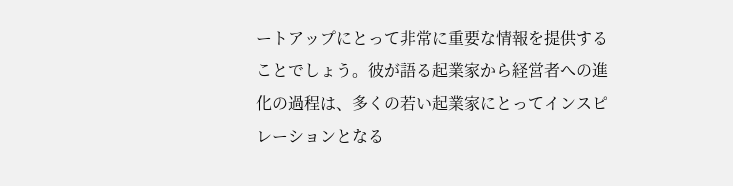ートアップにとって非常に重要な情報を提供することでしょう。彼が語る起業家から経営者への進化の過程は、多くの若い起業家にとってインスピレーションとなる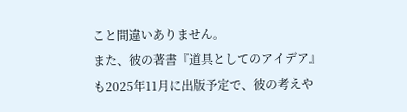こと間違いありません。
また、彼の著書『道具としてのアイデア』も2025年11月に出版予定で、彼の考えや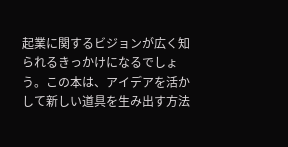起業に関するビジョンが広く知られるきっかけになるでしょう。この本は、アイデアを活かして新しい道具を生み出す方法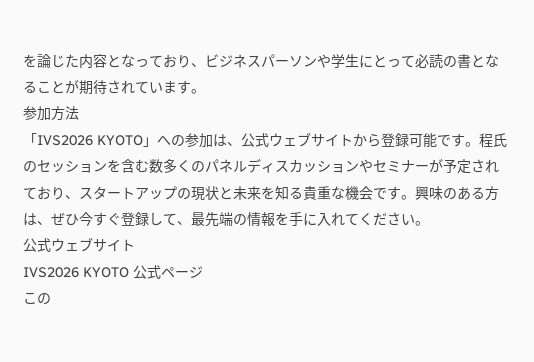を論じた内容となっており、ビジネスパーソンや学生にとって必読の書となることが期待されています。
参加方法
「IVS2026 KYOTO」への参加は、公式ウェブサイトから登録可能です。程氏のセッションを含む数多くのパネルディスカッションやセミナーが予定されており、スタートアップの現状と未来を知る貴重な機会です。興味のある方は、ぜひ今すぐ登録して、最先端の情報を手に入れてください。
公式ウェブサイト
IVS2026 KYOTO 公式ページ
この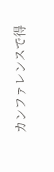カンファレンスで得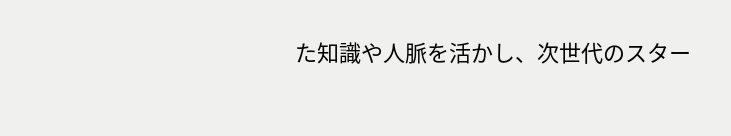た知識や人脈を活かし、次世代のスター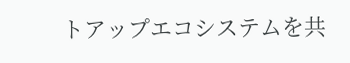トアップエコシステムを共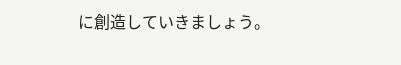に創造していきましょう。